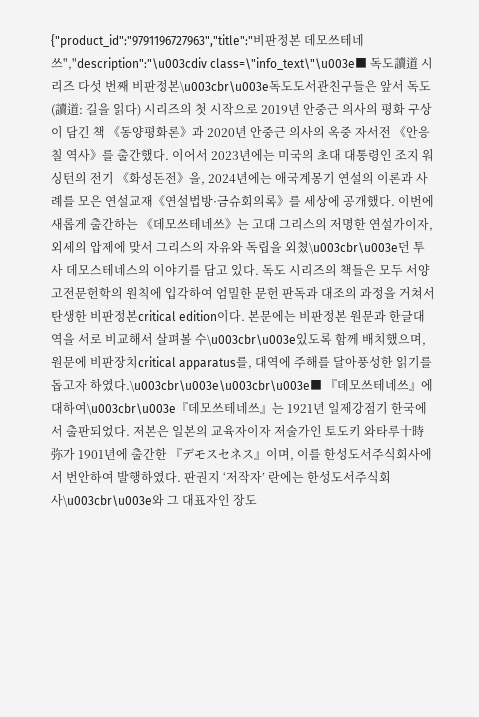{"product_id":"9791196727963","title":"비판정본 데모쓰테네쓰","description":"\u003cdiv class=\"info_text\"\u003e■ 독도讀道 시리즈 다섯 번째 비판정본\u003cbr\u003e독도도서관친구들은 앞서 독도(讀道: 길을 읽다) 시리즈의 첫 시작으로 2019년 안중근 의사의 평화 구상이 담긴 책 《동양평화론》과 2020년 안중근 의사의 옥중 자서전 《안응칠 역사》를 출간했다. 이어서 2023년에는 미국의 초대 대통령인 조지 워싱턴의 전기 《화성돈전》을, 2024년에는 애국계몽기 연설의 이론과 사례를 모은 연설교재《연설법방·금슈회의록》를 세상에 공개했다. 이번에 새롭게 출간하는 《데모쓰테네쓰》는 고대 그리스의 저명한 연설가이자, 외세의 압제에 맞서 그리스의 자유와 독립을 외쳤\u003cbr\u003e던 투사 데모스테네스의 이야기를 담고 있다. 독도 시리즈의 책들은 모두 서양고전문헌학의 원칙에 입각하여 엄밀한 문헌 판독과 대조의 과정을 거쳐서 탄생한 비판정본critical edition이다. 본문에는 비판정본 원문과 한글대역을 서로 비교해서 살펴볼 수\u003cbr\u003e있도록 함께 배치했으며, 원문에 비판장치critical apparatus를, 대역에 주해를 달아풍성한 읽기를 돕고자 하였다.\u003cbr\u003e\u003cbr\u003e■ 『데모쓰테네쓰』에 대하여\u003cbr\u003e『데모쓰테네쓰』는 1921년 일제강점기 한국에서 출판되었다. 저본은 일본의 교육자이자 저술가인 토도키 와타루十時弥가 1901년에 출간한 『デモスセネス』이며, 이를 한성도서주식회사에서 번안하여 발행하였다. 판권지 ‘저작자’ 란에는 한성도서주식회사\u003cbr\u003e와 그 대표자인 장도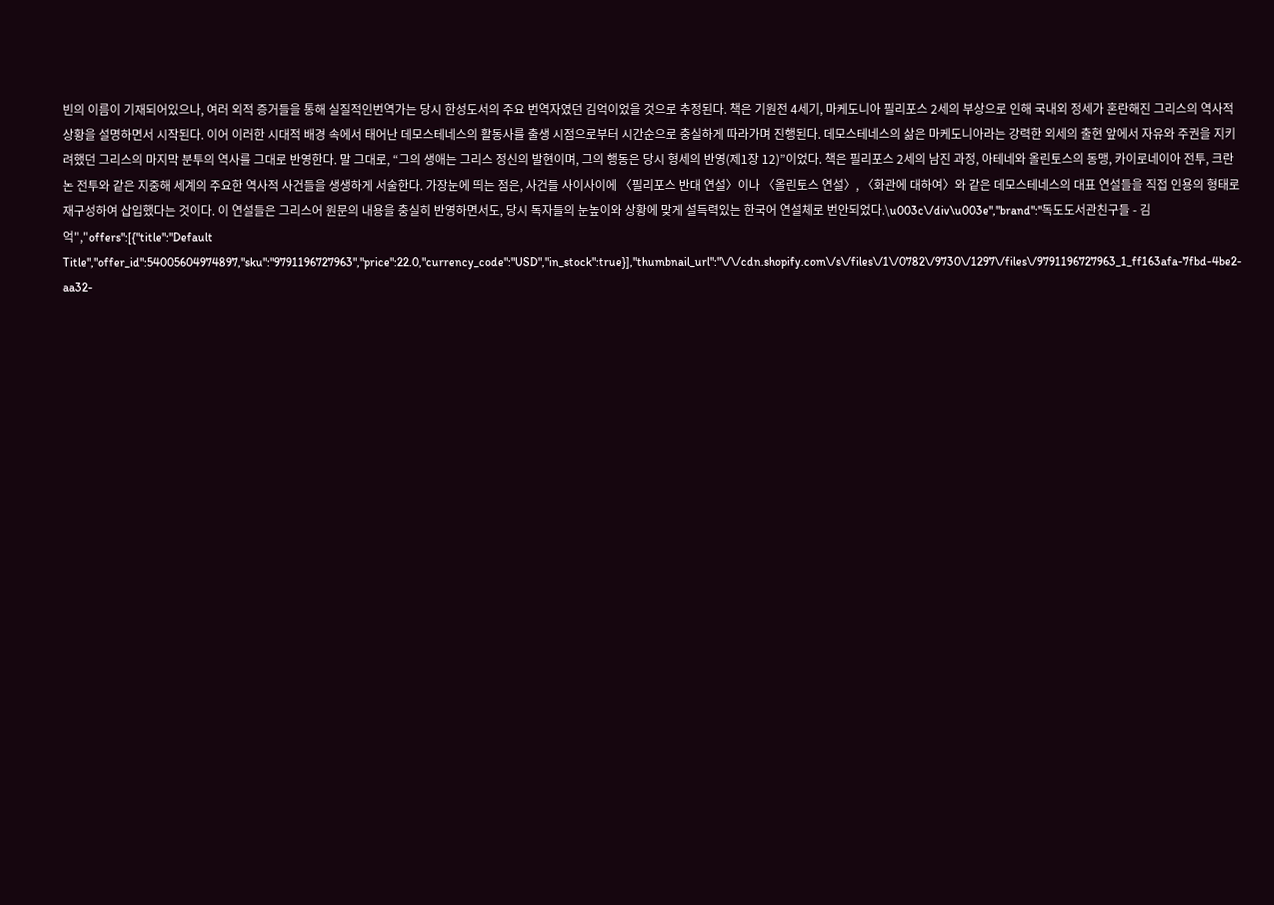빈의 이름이 기재되어있으나, 여러 외적 증거들을 통해 실질적인번역가는 당시 한성도서의 주요 번역자였던 김억이었을 것으로 추정된다. 책은 기원전 4세기, 마케도니아 필리포스 2세의 부상으로 인해 국내외 정세가 혼란해진 그리스의 역사적 상황을 설명하면서 시작된다. 이어 이러한 시대적 배경 속에서 태어난 데모스테네스의 활동사를 출생 시점으로부터 시간순으로 충실하게 따라가며 진행된다. 데모스테네스의 삶은 마케도니아라는 강력한 외세의 출현 앞에서 자유와 주권을 지키려했던 그리스의 마지막 분투의 역사를 그대로 반영한다. 말 그대로, “그의 생애는 그리스 정신의 발현이며, 그의 행동은 당시 형세의 반영(제1장 12)”이었다. 책은 필리포스 2세의 남진 과정, 아테네와 올린토스의 동맹, 카이로네이아 전투, 크란논 전투와 같은 지중해 세계의 주요한 역사적 사건들을 생생하게 서술한다. 가장눈에 띄는 점은, 사건들 사이사이에 〈필리포스 반대 연설〉이나 〈올린토스 연설〉, 〈화관에 대하여〉와 같은 데모스테네스의 대표 연설들을 직접 인용의 형태로 재구성하여 삽입했다는 것이다. 이 연설들은 그리스어 원문의 내용을 충실히 반영하면서도, 당시 독자들의 눈높이와 상황에 맞게 설득력있는 한국어 연설체로 번안되었다.\u003c\/div\u003e","brand":"독도도서관친구들 - 김억","offers":[{"title":"Default Title","offer_id":54005604974897,"sku":"9791196727963","price":22.0,"currency_code":"USD","in_stock":true}],"thumbnail_url":"\/\/cdn.shopify.com\/s\/files\/1\/0782\/9730\/1297\/files\/9791196727963_1_ff163afa-7fbd-4be2-aa32-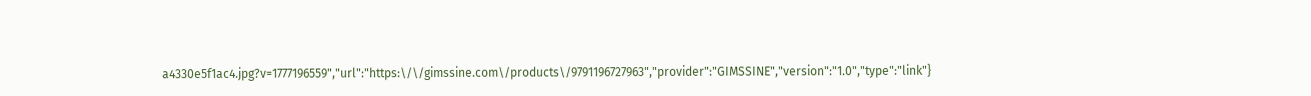a4330e5f1ac4.jpg?v=1777196559","url":"https:\/\/gimssine.com\/products\/9791196727963","provider":"GIMSSINE","version":"1.0","type":"link"}